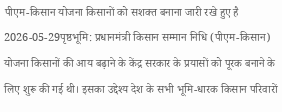पीएम-किसान योजना किसानों को सशक्त बनाना जारी रखे हुए है
2026-05-29पृष्ठभूमि: प्रधानमंत्री किसान सम्मान निधि (पीएम-किसान) योजना किसानों की आय बढ़ाने के केंद्र सरकार के प्रयासों को पूरक बनाने के लिए शुरू की गई थी। इसका उद्देश्य देश के सभी भूमि-धारक किसान परिवारों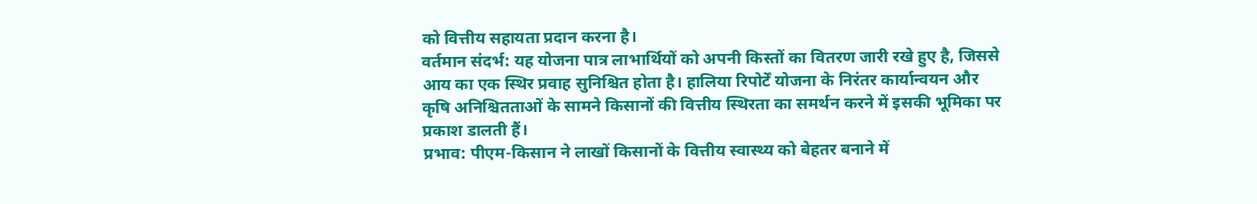को वित्तीय सहायता प्रदान करना है।
वर्तमान संदर्भ: यह योजना पात्र लाभार्थियों को अपनी किस्तों का वितरण जारी रखे हुए है, जिससे आय का एक स्थिर प्रवाह सुनिश्चित होता है। हालिया रिपोर्टें योजना के निरंतर कार्यान्वयन और कृषि अनिश्चितताओं के सामने किसानों की वित्तीय स्थिरता का समर्थन करने में इसकी भूमिका पर प्रकाश डालती हैं।
प्रभाव: पीएम-किसान ने लाखों किसानों के वित्तीय स्वास्थ्य को बेहतर बनाने में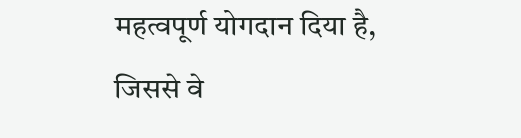महत्वपूर्ण योगदान दिया है, जिससे वे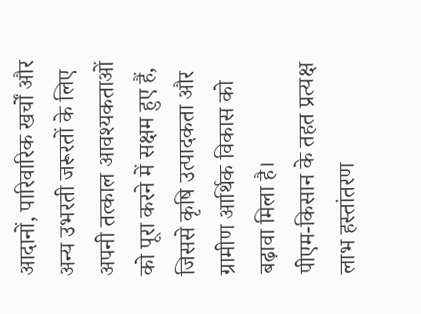आदानों, पारिवारिक खर्चों और अन्य उभरती जरूरतों के लिए अपनी तत्काल आवश्यकताओं को पूरा करने में सक्षम हुए हैं, जिससे कृषि उत्पादकता और ग्रामीण आर्थिक विकास को बढ़ावा मिला है।
पीएम-किसान के तहत प्रत्यक्ष लाभ हस्तांतरण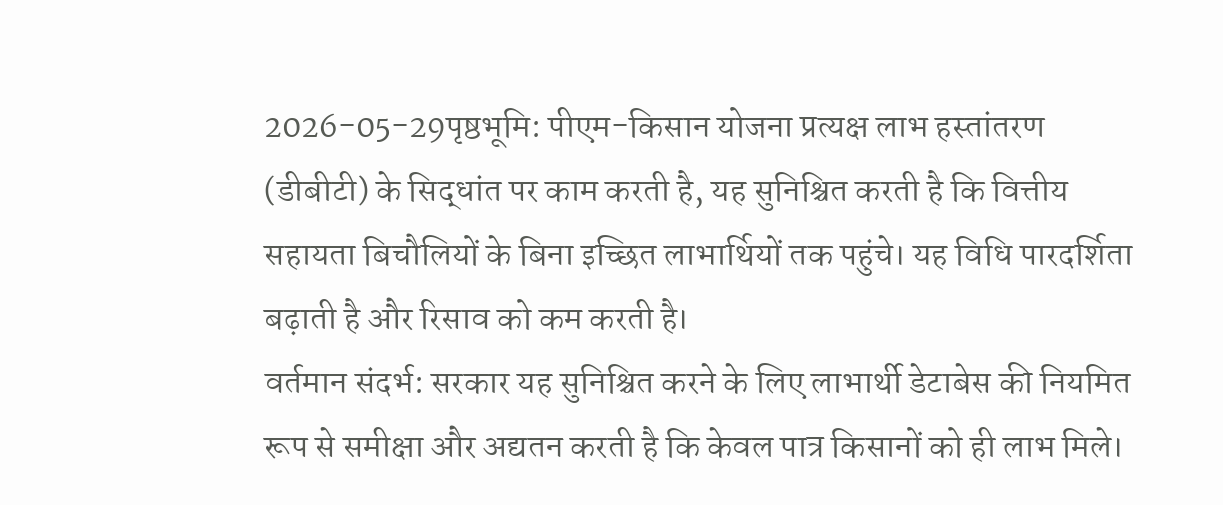2026-05-29पृष्ठभूमि: पीएम-किसान योजना प्रत्यक्ष लाभ हस्तांतरण (डीबीटी) के सिद्धांत पर काम करती है, यह सुनिश्चित करती है कि वित्तीय सहायता बिचौलियों के बिना इच्छित लाभार्थियों तक पहुंचे। यह विधि पारदर्शिता बढ़ाती है और रिसाव को कम करती है।
वर्तमान संदर्भ: सरकार यह सुनिश्चित करने के लिए लाभार्थी डेटाबेस की नियमित रूप से समीक्षा और अद्यतन करती है कि केवल पात्र किसानों को ही लाभ मिले।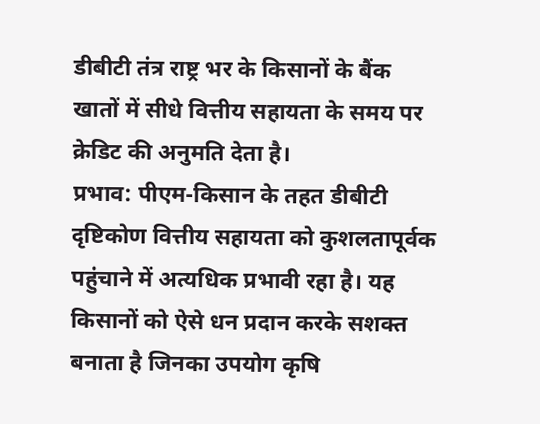डीबीटी तंत्र राष्ट्र भर के किसानों के बैंक खातों में सीधे वित्तीय सहायता के समय पर क्रेडिट की अनुमति देता है।
प्रभाव: पीएम-किसान के तहत डीबीटी दृष्टिकोण वित्तीय सहायता को कुशलतापूर्वक पहुंचाने में अत्यधिक प्रभावी रहा है। यह किसानों को ऐसे धन प्रदान करके सशक्त बनाता है जिनका उपयोग कृषि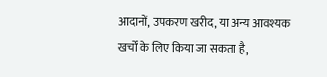आदानों, उपकरण खरीद, या अन्य आवश्यक खर्चों के लिए किया जा सकता है,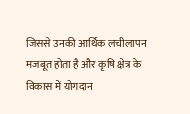जिससे उनकी आर्थिक लचीलापन मजबूत होता है और कृषि क्षेत्र के विकास में योगदान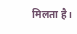मिलता है।